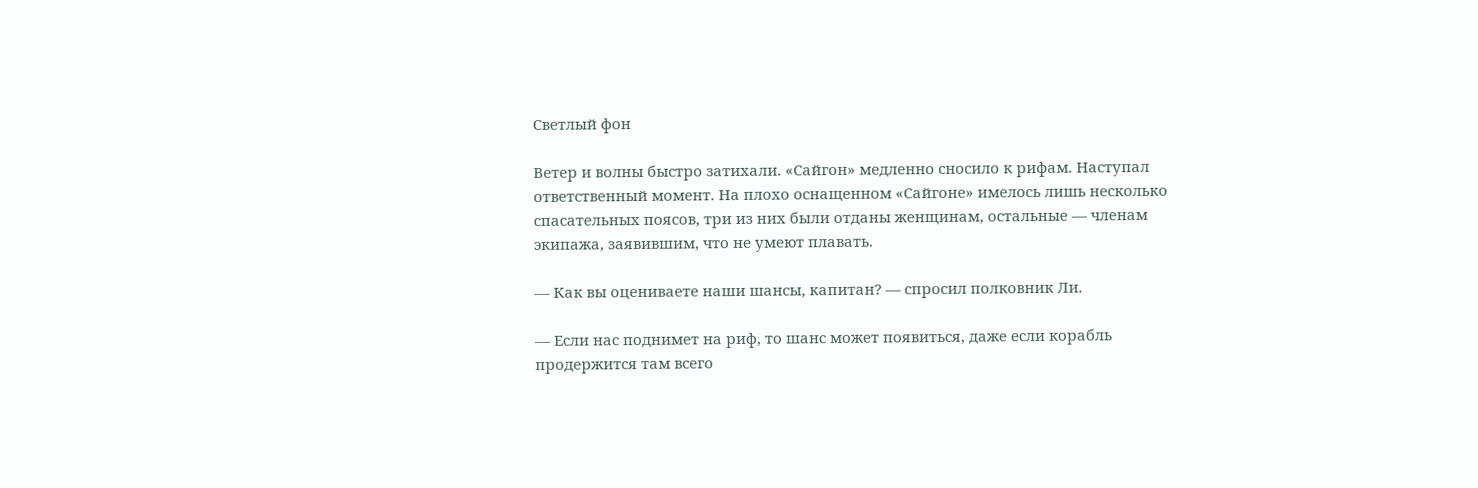Светлый фон

Ветер и волны быстро затихали. «Сайгон» медленно сносило к рифам. Наступал ответственный момент. На плохо оснащенном «Сайгоне» имелось лишь несколько спасательных поясов, три из них были отданы женщинам, остальные — членам экипажа, заявившим, что не умеют плавать.

— Как вы оцениваете наши шансы, капитан? — спросил полковник Ли.

— Если нас поднимет на риф, то шанс может появиться, даже если корабль продержится там всего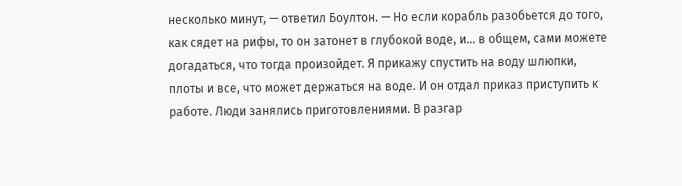несколько минут, — ответил Боултон. — Но если корабль разобьется до того, как сядет на рифы, то он затонет в глубокой воде, и… в общем, сами можете догадаться, что тогда произойдет. Я прикажу спустить на воду шлюпки, плоты и все, что может держаться на воде. И он отдал приказ приступить к работе. Люди занялись приготовлениями. В разгар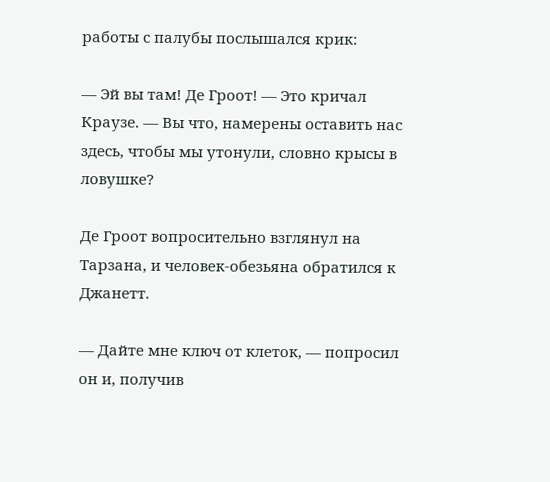работы с палубы послышался крик:

— Эй вы там! Де Гроот! — Это кричал Краузе. — Вы что, намерены оставить нас здесь, чтобы мы утонули, словно крысы в ловушке?

Де Гроот вопросительно взглянул на Тарзана, и человек-обезьяна обратился к Джанетт.

— Дайте мне ключ от клеток, — попросил он и, получив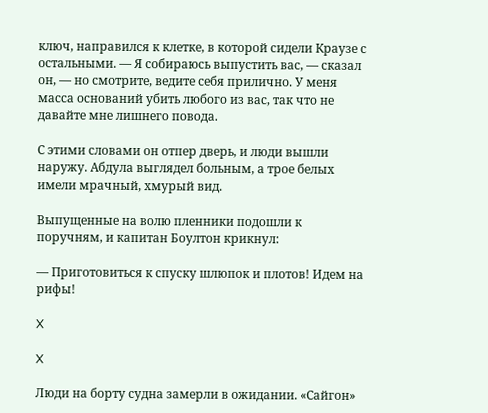ключ, направился к клетке, в которой сидели Краузе с остальными. — Я собираюсь выпустить вас, — сказал он, — но смотрите, ведите себя прилично. У меня масса оснований убить любого из вас, так что не давайте мне лишнего повода.

С этими словами он отпер дверь, и люди вышли наружу. Абдула выглядел больным, а трое белых имели мрачный, хмурый вид.

Выпущенные на волю пленники подошли к поручням, и капитан Боултон крикнул:

— Приготовиться к спуску шлюпок и плотов! Идем на рифы!

X

X

Люди на борту судна замерли в ожидании. «Сайгон»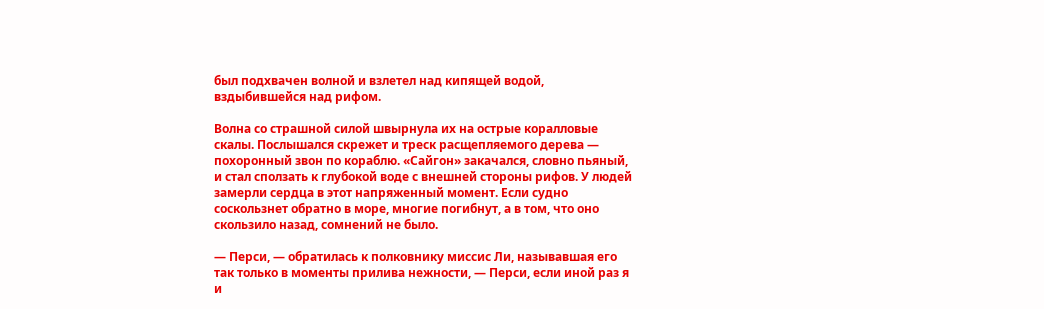был подхвачен волной и взлетел над кипящей водой, вздыбившейся над рифом.

Волна со страшной силой швырнула их на острые коралловые скалы. Послышался скрежет и треск расщепляемого дерева — похоронный звон по кораблю. «Сайгон» закачался, словно пьяный, и стал сползать к глубокой воде с внешней стороны рифов. У людей замерли сердца в этот напряженный момент. Если судно соскользнет обратно в море, многие погибнут, а в том, что оно скользило назад, сомнений не было.

— Перси, — обратилась к полковнику миссис Ли, называвшая его так только в моменты прилива нежности, — Перси, если иной раз я и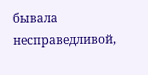бывала несправедливой,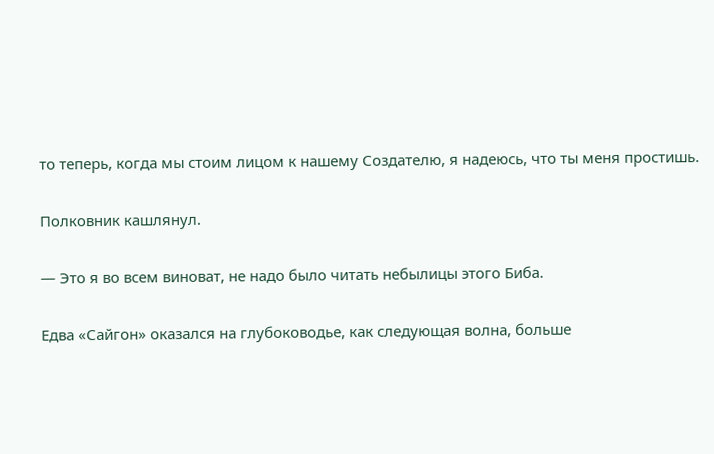то теперь, когда мы стоим лицом к нашему Создателю, я надеюсь, что ты меня простишь.

Полковник кашлянул.

— Это я во всем виноват, не надо было читать небылицы этого Биба.

Едва «Сайгон» оказался на глубоководье, как следующая волна, больше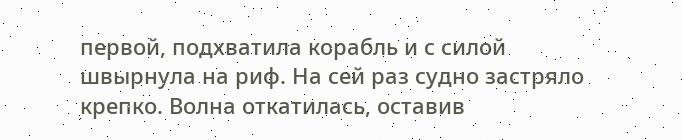первой, подхватила корабль и с силой швырнула на риф. На сей раз судно застряло крепко. Волна откатилась, оставив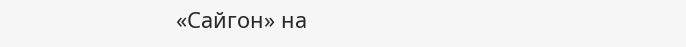«Сайгон» на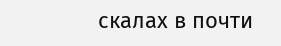скалах в почти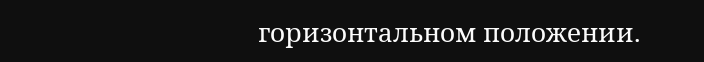горизонтальном положении.